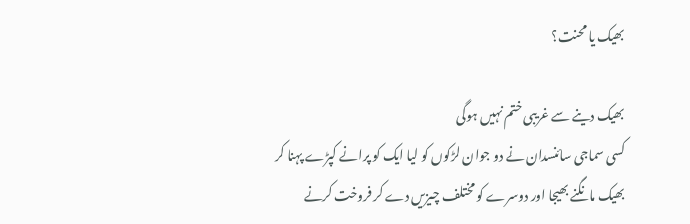بھیک یا محنت؟

بھیک دینے سے غریبی ختم نہیں ہوگی
کسی سماجی سائنسدان نے دو جوان لڑکوں کو لیا ایک کو پرانے کپڑے پہنا کر بھیک مانگنے بھیجا اور دوسرے کو مختلف چیزیں دے کر فروخت کرنے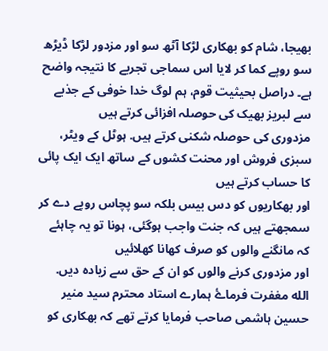بھیجا، شام کو بھکاری لڑکا آٹھ سو اور مزدور لڑکا ڈیڑھ سو روپے کما کر لایا اس سماجی تجربے کا نتیجہ واضح ہے۔ دراصل بحیثیت قوم، ہم لوگ خدا خوفی کے جذبے سے لبریز بھیک کی حوصلہ افزائی کرتے ہیں
مزدوری کی حوصلہ شکنی کرتے ہیں. ہوٹل کے ویٹر، سبزی فروش اور محنت کشوں کے ساتھ ایک ایک پائی کا حساب کرتے ہیں
اور بھکاریوں کو دس بیس بلکہ سو پچاس روپے دے کر سمجھتے ہیں کہ جنت واجب ہوگئی، ہونا تو یہ چاہئے کہ مانگنے والوں کو صرف کھانا کھلائیں
اور مزدوری کرنے والوں کو ان کے حق سے زیادہ دیں. الله مغفرت فرماۓ ہمارے استاد محترم سید منیر حسین ہاشمی صاحب فرمایا کرتے تھے کہ بھکاری کو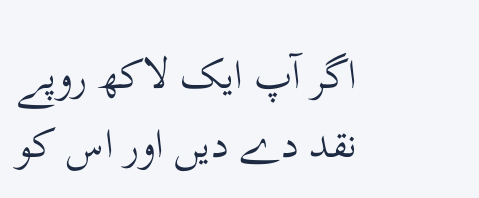اگر آپ ایک لاکھ روپے نقد دے دیں اور اس کو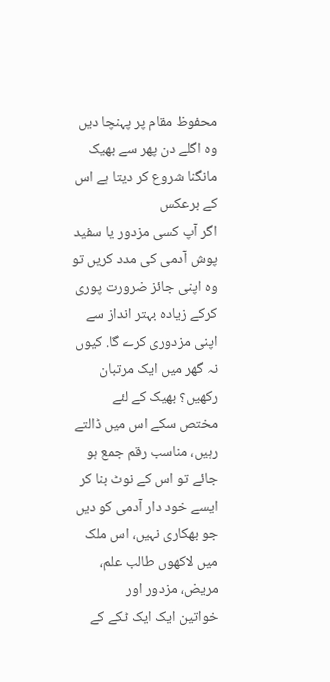محفوظ مقام پر پہنچا دیں وہ اگلے دن پھر سے بھیک مانگنا شروع کر دیتا ہے اس کے برعکس
اگر آپ کسی مزدور یا سفید پوش آدمی کی مدد کریں تو وہ اپنی جائز ضرورت پوری کرکے زیادہ بہتر انداز سے اپنی مزدوری کرے گا. کیوں نہ گھر میں ایک مرتبان رکھیں؟ بھیک کے لئے مختص سکے اس میں ڈالتے رہیں، مناسب رقم جمع ہو جائے تو اس کے نوٹ بنا کر ایسے خود دار آدمی کو دیں جو بھکاری نہیں، اس ملک میں لاکھوں طالب علم، مریض، مزدور اور
خواتین ایک ایک ٹکے کے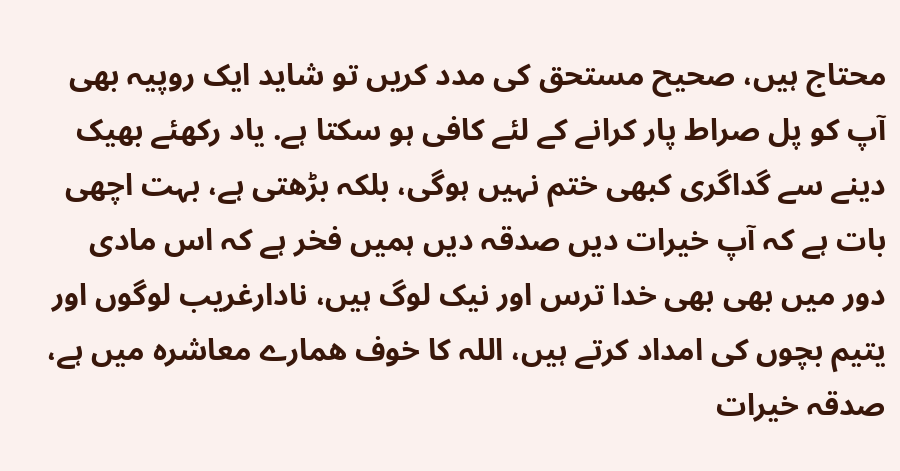محتاج ہیں، صحیح مستحق کی مدد کریں تو شاید ایک روپیہ بھی آپ کو پل صراط پار کرانے کے لئے کافی ہو سکتا ہے. یاد رکھئے بھیک دینے سے گداگری کبھی ختم نہیں ہوگی، بلکہ بڑھتی ہے، بہت اچھی بات ہے کہ آپ خیرات دیں صدقہ دیں ہمیں فخر ہے کہ اس مادی دور میں بھی بھی خدا ترس اور نیک لوگ ہیں، نادارغریب لوگوں اور یتیم بچوں کی امداد کرتے ہیں، اللہ کا خوف ھمارے معاشرہ میں ہے، صدقہ خیرات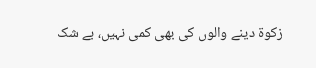زکوۃ دینے والوں کی بھی کمی نہیں، بے شک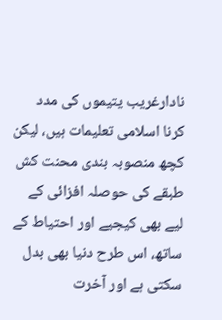نادارغریب یتیموں کی مدد کرنا اسلامی تعلیمات ہیں، لیکن کچھ منصوبہ بندی محنت کش طبقے کی حوصلہ افزائی کے لیے بھی کیجیے اور احتیاط کے ساتھ، اس طرح دنیا بھی بدل سکتی ہے اور آخرت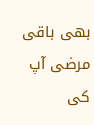بھی باقی مرضی آپ کی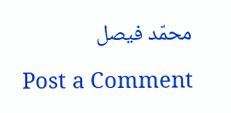محمّد فیصل

Post a Comment